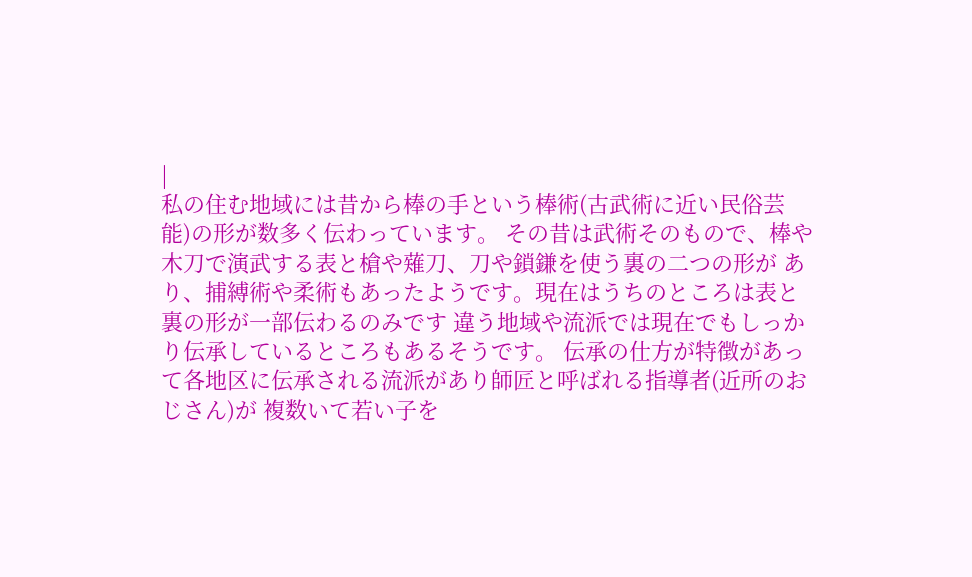|
私の住む地域には昔から棒の手という棒術(古武術に近い民俗芸能)の形が数多く伝わっています。 その昔は武術そのもので、棒や木刀で演武する表と槍や薙刀、刀や鎖鎌を使う裏の二つの形が あり、捕縛術や柔術もあったようです。現在はうちのところは表と裏の形が一部伝わるのみです 違う地域や流派では現在でもしっかり伝承しているところもあるそうです。 伝承の仕方が特徴があって各地区に伝承される流派があり師匠と呼ばれる指導者(近所のおじさん)が 複数いて若い子を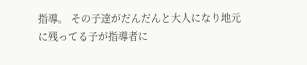指導。 その子達がだんだんと大人になり地元に残ってる子が指導者に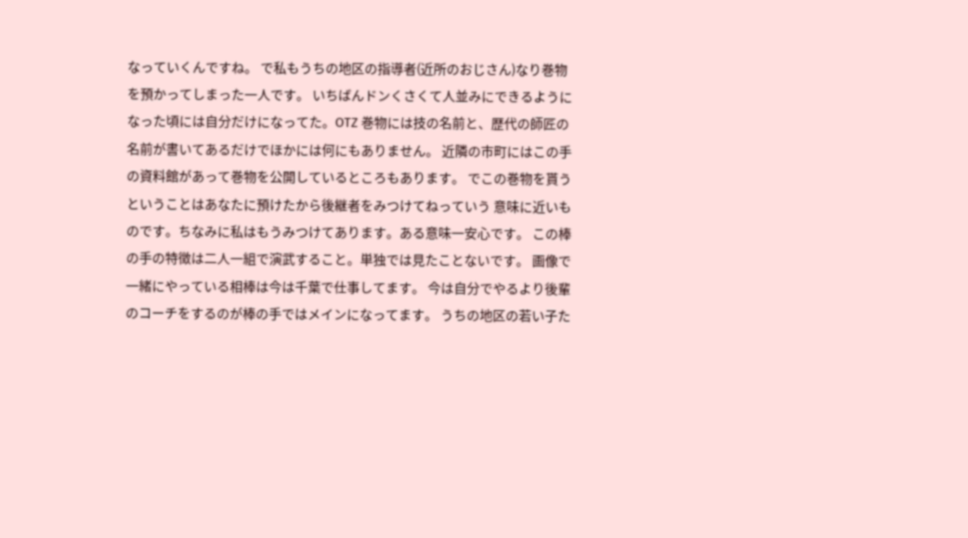なっていくんですね。 で私もうちの地区の指導者(近所のおじさん)なり巻物を預かってしまった一人です。 いちばんドンくさくて人並みにできるようになった頃には自分だけになってた。OTZ 巻物には技の名前と、歴代の師匠の名前が書いてあるだけでほかには何にもありません。 近隣の市町にはこの手の資料館があって巻物を公開しているところもあります。 でこの巻物を貰うということはあなたに預けたから後継者をみつけてねっていう 意味に近いものです。ちなみに私はもうみつけてあります。ある意味一安心です。 この棒の手の特徴は二人一組で演武すること。単独では見たことないです。 画像で一緒にやっている相棒は今は千葉で仕事してます。 今は自分でやるより後輩のコーチをするのが棒の手ではメインになってます。 うちの地区の若い子た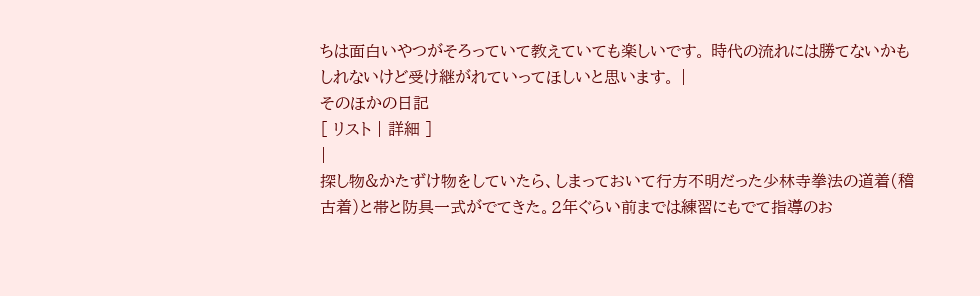ちは面白いやつがそろっていて教えていても楽しいです。 時代の流れには勝てないかもしれないけど受け継がれていってほしいと思います。 |
そのほかの日記
[ リスト | 詳細 ]
|
探し物&かたずけ物をしていたら、しまっておいて行方不明だった少林寺拳法の道着(稽古着)と帯と防具一式がでてきた。2年ぐらい前までは練習にもでて指導のお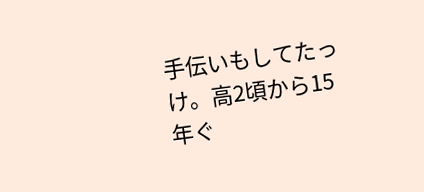手伝いもしてたっけ。高2頃から15年ぐ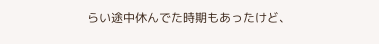らい途中休んでた時期もあったけど、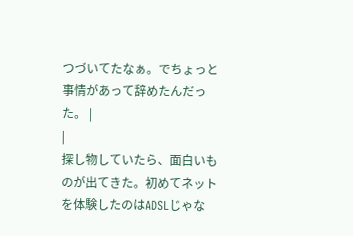つづいてたなぁ。でちょっと事情があって辞めたんだった。 |
|
探し物していたら、面白いものが出てきた。初めてネットを体験したのはADSLじゃな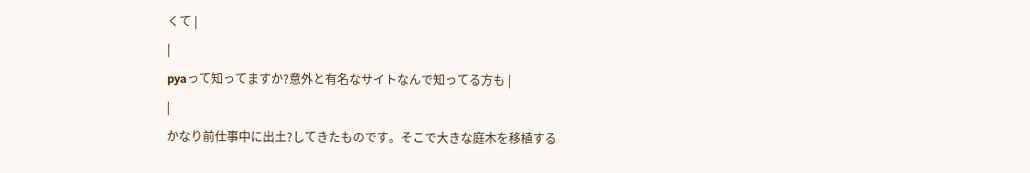くて |
|
pyaって知ってますか?意外と有名なサイトなんで知ってる方も |
|
かなり前仕事中に出土?してきたものです。そこで大きな庭木を移植する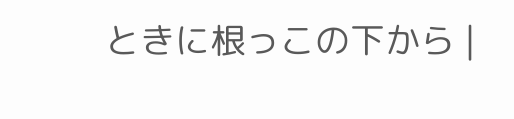ときに根っこの下から |